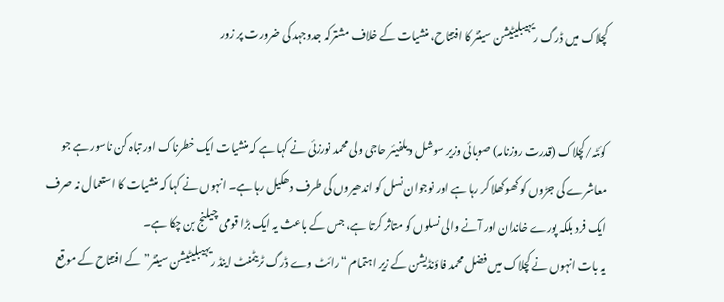کچلاک میں ڈرگ ریہیبلیٹیشن سینٹر کا افتتاح، منشیات کے خلاف مشترکہ جدوجہد کی ضرورت پر زور


کوئٹہ/کچلاک (قدرت روزنامہ) صوبائی وزیر سوشل ویلفیئر حاجی ولی محمد نورزئی نے کہا ہے کہ منشیات ایک خطرناک اور تباہ کن ناسور ہے جو معاشرے کی جڑوں کو کھوکھلا کر رہا ہے اور نوجوان نسل کو اندھیروں کی طرف دھکیل رہا ہے۔ انہوں نے کہا کہ منشیات کا استعمال نہ صرف ایک فرد بلکہ پورے خاندان اور آنے والی نسلوں کو متاثر کرتا ہے، جس کے باعث یہ ایک بڑا قومی چیلنج بن چکا ہے۔
یہ بات انہوں نے کچلاک میں فضل محمد فاؤنڈیشن کے زیر اہتمام “رائٹ وے ڈرگ ٹریٹمنٹ اینڈ ریہیبلیٹیشن سینٹر” کے افتتاح کے موقع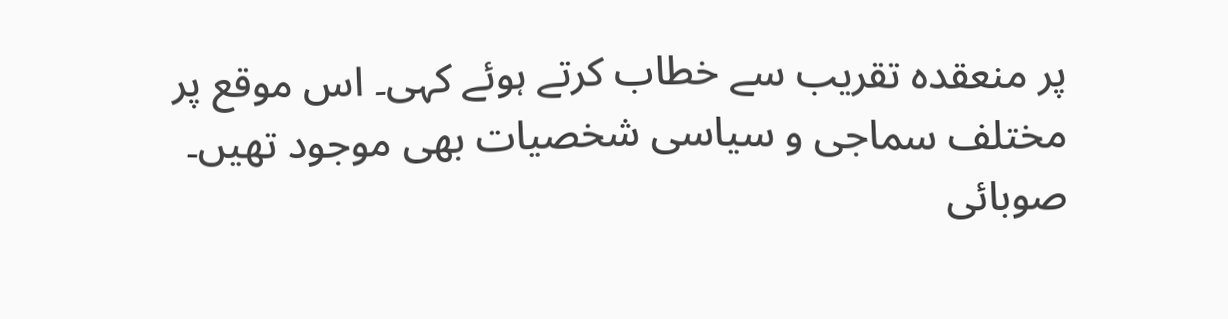پر منعقدہ تقریب سے خطاب کرتے ہوئے کہی۔ اس موقع پر مختلف سماجی و سیاسی شخصیات بھی موجود تھیں۔
صوبائی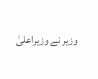وزیر نے وزیراعلیٰ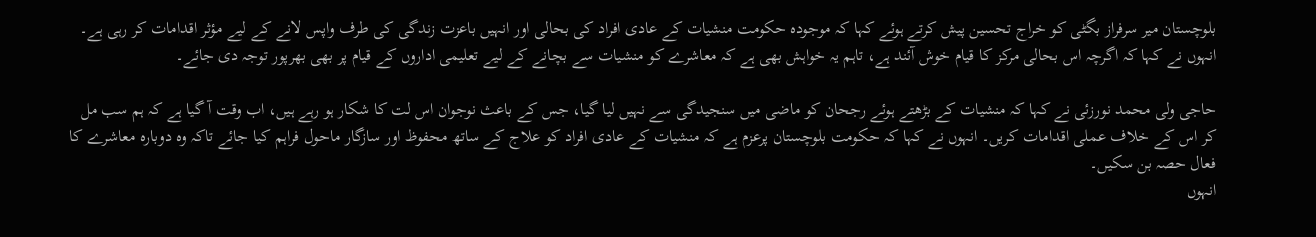بلوچستان میر سرفراز بگٹی کو خراج تحسین پیش کرتے ہوئے کہا کہ موجودہ حکومت منشیات کے عادی افراد کی بحالی اور انہیں باعزت زندگی کی طرف واپس لانے کے لیے مؤثر اقدامات کر رہی ہے۔ انہوں نے کہا کہ اگرچہ اس بحالی مرکز کا قیام خوش آئند ہے، تاہم یہ خواہش بھی ہے کہ معاشرے کو منشیات سے بچانے کے لیے تعلیمی اداروں کے قیام پر بھی بھرپور توجہ دی جائے۔

حاجی ولی محمد نورزئی نے کہا کہ منشیات کے بڑھتے ہوئے رجحان کو ماضی میں سنجیدگی سے نہیں لیا گیا، جس کے باعث نوجوان اس لت کا شکار ہو رہے ہیں، اب وقت آ گیا ہے کہ ہم سب مل کر اس کے خلاف عملی اقدامات کریں۔ انہوں نے کہا کہ حکومت بلوچستان پرعزم ہے کہ منشیات کے عادی افراد کو علاج کے ساتھ محفوظ اور سازگار ماحول فراہم کیا جائے تاکہ وہ دوبارہ معاشرے کا فعال حصہ بن سکیں۔
انہوں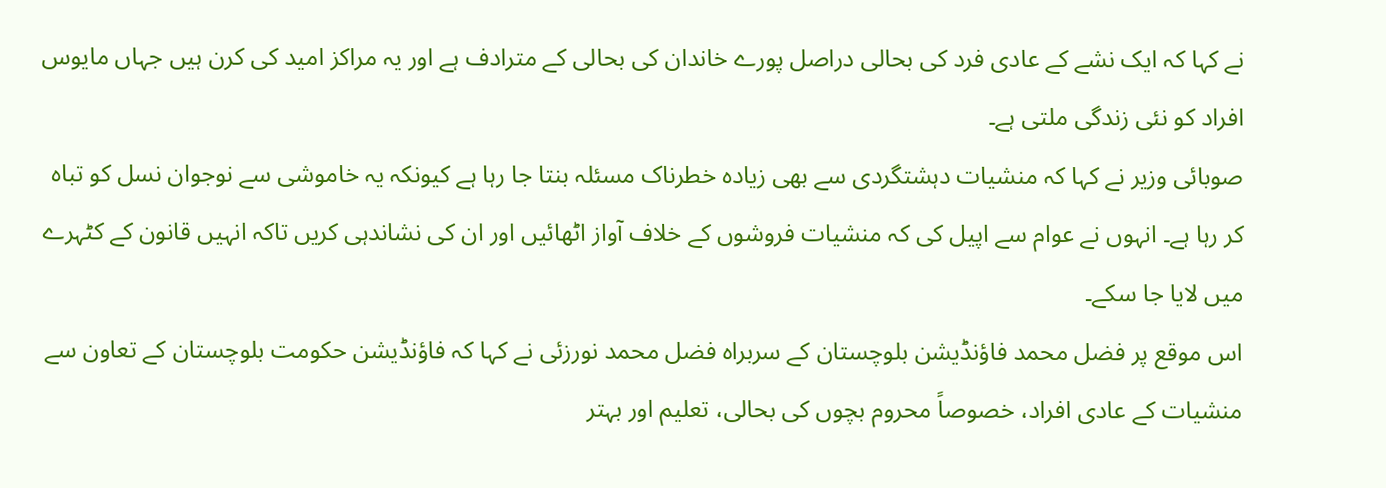نے کہا کہ ایک نشے کے عادی فرد کی بحالی دراصل پورے خاندان کی بحالی کے مترادف ہے اور یہ مراکز امید کی کرن ہیں جہاں مایوس افراد کو نئی زندگی ملتی ہے۔
صوبائی وزیر نے کہا کہ منشیات دہشتگردی سے بھی زیادہ خطرناک مسئلہ بنتا جا رہا ہے کیونکہ یہ خاموشی سے نوجوان نسل کو تباہ کر رہا ہے۔ انہوں نے عوام سے اپیل کی کہ منشیات فروشوں کے خلاف آواز اٹھائیں اور ان کی نشاندہی کریں تاکہ انہیں قانون کے کٹہرے میں لایا جا سکے۔
اس موقع پر فضل محمد فاؤنڈیشن بلوچستان کے سربراہ فضل محمد نورزئی نے کہا کہ فاؤنڈیشن حکومت بلوچستان کے تعاون سے منشیات کے عادی افراد، خصوصاً محروم بچوں کی بحالی، تعلیم اور بہتر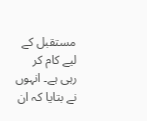مستقبل کے لیے کام کر رہی ہے۔ انہوں نے بتایا کہ ان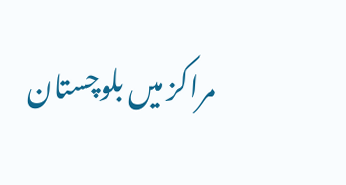مراکز میں بلوچستان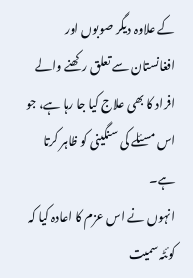کے علاوہ دیگر صوبوں اور افغانستان سے تعلق رکھنے والے افراد کا بھی علاج کیا جا رہا ہے، جو اس مسئلے کی سنگینی کو ظاہر کرتا ہے۔
انہوں نے اس عزم کا اعادہ کیا کہ کوئٹہ سمیت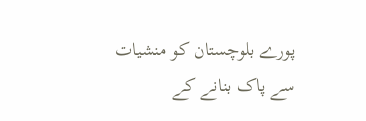پورے بلوچستان کو منشیات سے پاک بنانے کے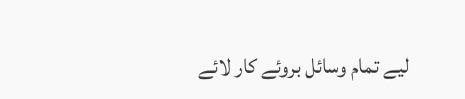لیے تمام وسائل بروئے کار لائے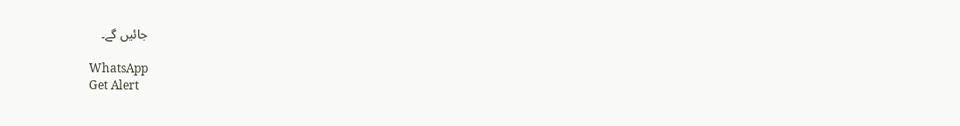جائیں گے۔

WhatsApp
Get Alert